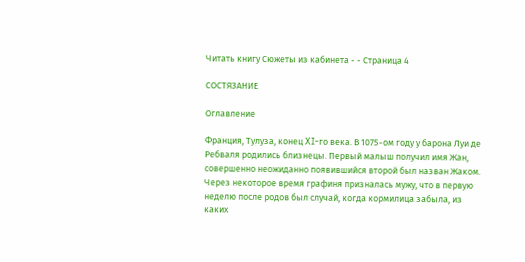Читать книгу Сюжеты из кабинета - - Страница 4

СОСТЯЗАНИЕ

Оглавление

Франция, Тулуза, конец XI-го века. В 1075-ом году у барона Луи де Ребваля родились близнецы. Первый малыш получил имя Жан, совершенно неожиданно появившийся второй был назван Жаком. Через некоторое время графиня призналась мужу, что в первую неделю после родов был случай, когда кормилица забыла, из каких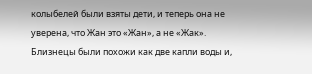колыбелей были взяты дети, и теперь она не уверена, что Жан это «Жан», а не «Жак». Близнецы были похожи как две капли воды и,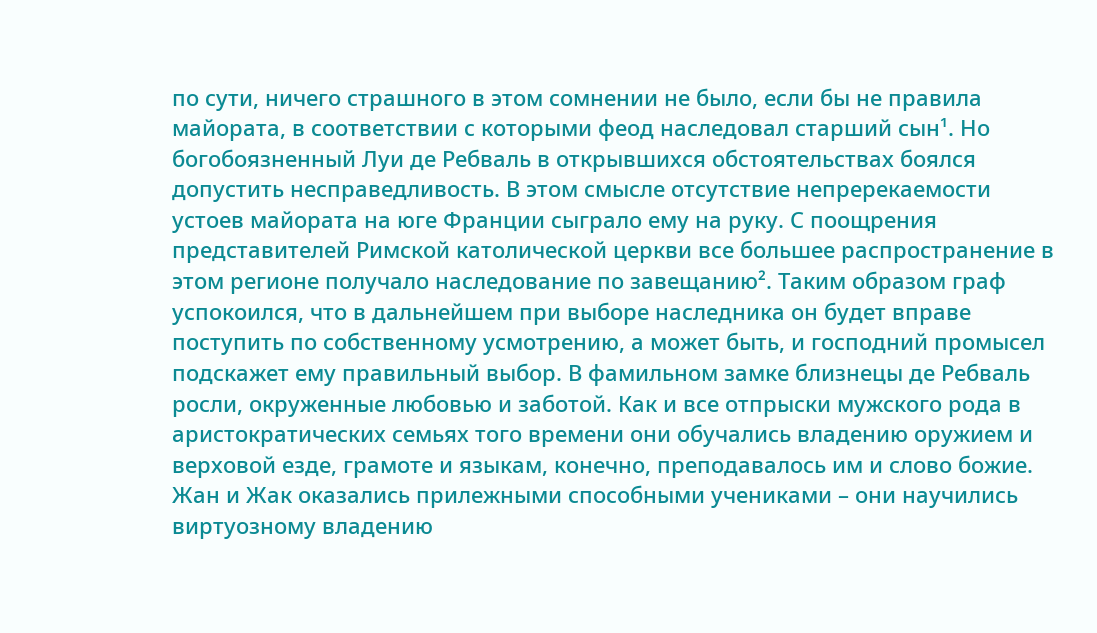по сути, ничего страшного в этом сомнении не было, если бы не правила майората, в соответствии с которыми феод наследовал старший сын¹. Но богобоязненный Луи де Ребваль в открывшихся обстоятельствах боялся допустить несправедливость. В этом смысле отсутствие непререкаемости устоев майората на юге Франции сыграло ему на руку. С поощрения представителей Римской католической церкви все большее распространение в этом регионе получало наследование по завещанию². Таким образом граф успокоился, что в дальнейшем при выборе наследника он будет вправе поступить по собственному усмотрению, а может быть, и господний промысел подскажет ему правильный выбор. В фамильном замке близнецы де Ребваль росли, окруженные любовью и заботой. Как и все отпрыски мужского рода в аристократических семьях того времени они обучались владению оружием и верховой езде, грамоте и языкам, конечно, преподавалось им и слово божие. Жан и Жак оказались прилежными способными учениками – они научились виртуозному владению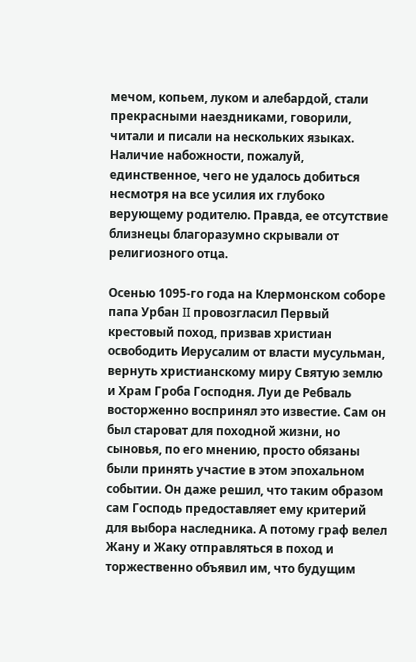мечом, копьем, луком и алебардой, стали прекрасными наездниками, говорили, читали и писали на нескольких языках. Наличие набожности, пожалуй, единственное, чего не удалось добиться несмотря на все усилия их глубоко верующему родителю. Правда, ее отсутствие близнецы благоразумно скрывали от религиозного отца.

Осенью 1095-го года на Клермонском соборе папа Урбан II провозгласил Первый крестовый поход, призвав христиан освободить Иерусалим от власти мусульман, вернуть христианскому миру Святую землю и Храм Гроба Господня. Луи де Ребваль восторженно воспринял это известие. Сам он был староват для походной жизни, но сыновья, по его мнению, просто обязаны были принять участие в этом эпохальном событии. Он даже решил, что таким образом сам Господь предоставляет ему критерий для выбора наследника. А потому граф велел Жану и Жаку отправляться в поход и торжественно объявил им, что будущим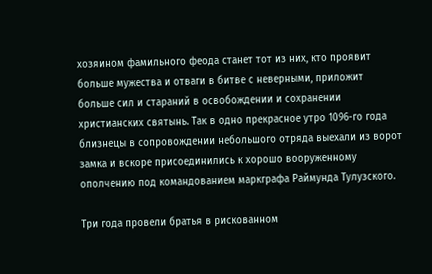хозяином фамильного феода станет тот из них, кто проявит больше мужества и отваги в битве с неверными, приложит больше сил и стараний в освобождении и сохранении христианских святынь. Так в одно прекрасное утро 1096-го года близнецы в сопровождении небольшого отряда выехали из ворот замка и вскоре присоединились к хорошо вооруженному ополчению под командованием маркграфа Раймунда Тулузского.

Три года провели братья в рискованном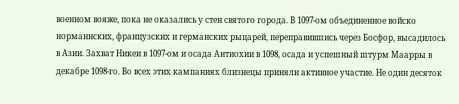военном вояже, пока не оказались у стен святого города. В 1097-ом объединенное войско норманнских, французских и германских рыцарей, переправившись через Босфор, высадилось в Азии. Захват Никеи в 1097-ом и осада Антиохии в 1098, осада и успешный штурм Маарры в декабре 1098-го. Во всех этих кампаниях близнецы приняли активное участие. Не один десяток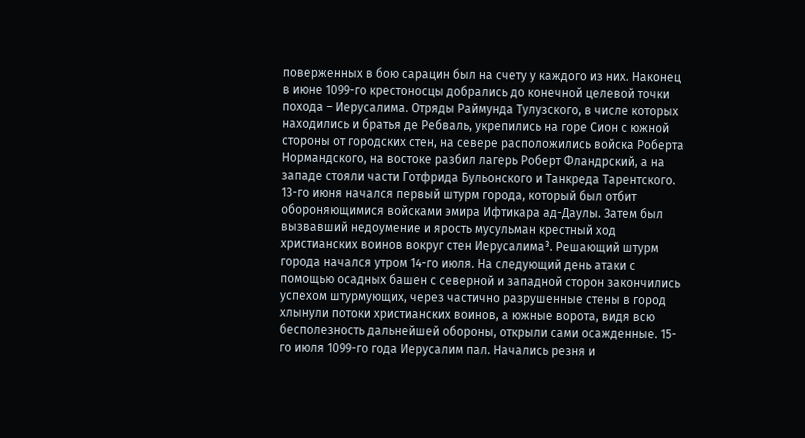поверженных в бою сарацин был на счету у каждого из них. Наконец в июне 1099-го крестоносцы добрались до конечной целевой точки похода – Иерусалима. Отряды Раймунда Тулузского, в числе которых находились и братья де Ребваль, укрепились на горе Сион с южной стороны от городских стен, на севере расположились войска Роберта Нормандского, на востоке разбил лагерь Роберт Фландрский, а на западе стояли части Готфрида Бульонского и Танкреда Тарентского. 13-го июня начался первый штурм города, который был отбит обороняющимися войсками эмира Ифтикара ад-Даулы. Затем был вызвавший недоумение и ярость мусульман крестный ход христианских воинов вокруг стен Иерусалима³. Решающий штурм города начался утром 14-го июля. На следующий день атаки с помощью осадных башен с северной и западной сторон закончились успехом штурмующих, через частично разрушенные стены в город хлынули потоки христианских воинов, а южные ворота, видя всю бесполезность дальнейшей обороны, открыли сами осажденные. 15-го июля 1099-го года Иерусалим пал. Начались резня и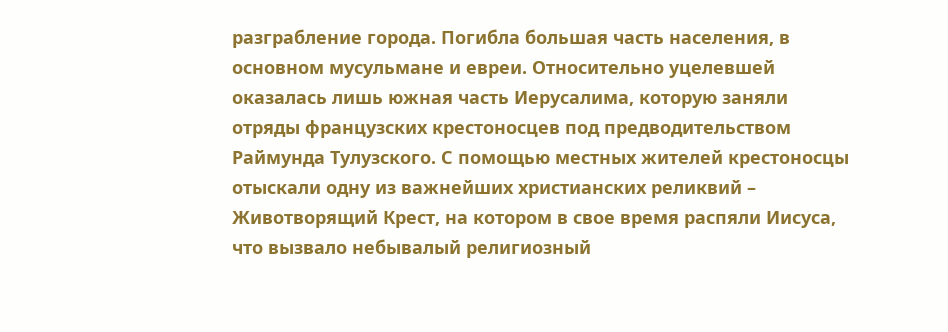разграбление города. Погибла большая часть населения, в основном мусульмане и евреи. Относительно уцелевшей оказалась лишь южная часть Иерусалима, которую заняли отряды французских крестоносцев под предводительством Раймунда Тулузского. С помощью местных жителей крестоносцы отыскали одну из важнейших христианских реликвий – Животворящий Крест, на котором в свое время распяли Иисуса, что вызвало небывалый религиозный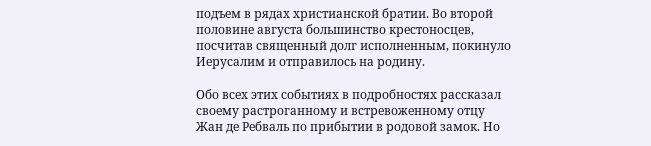подъем в рядах христианской братии. Во второй половине августа большинство крестоносцев, посчитав священный долг исполненным, покинуло Иерусалим и отправилось на родину.

Обо всех этих событиях в подробностях рассказал своему растроганному и встревоженному отцу Жан де Ребваль по прибытии в родовой замок. Но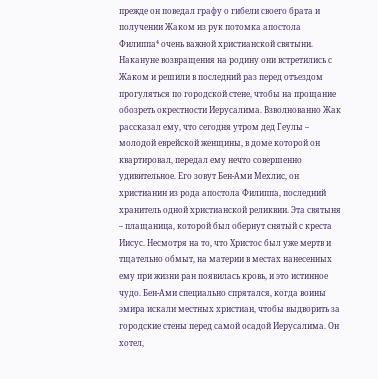прежде он поведал графу о гибели своего брата и получении Жаком из рук потомка апостола Филиппа⁴ очень важной христианской святыни. Накануне возвращения на родину они встретились с Жаком и решили в последний раз перед отъездом прогуляться по городской стене, чтобы на прощание обозреть окрестности Иерусалима. Взволнованно Жак рассказал ему, что сегодня утром дед Геулы – молодой еврейской женщины, в доме которой он квартировал, передал ему нечто совершенно удивительное. Его зовут Бен-Ами Мехлис, он христианин из рода апостола Филиппа, последний хранитель одной христианской реликвии. Эта святыня – плащаница, которой был обернут снятый с креста Иисус. Несмотря на то, что Христос был уже мертв и тщательно обмыт, на материи в местах нанесенных ему при жизни ран появилась кровь, и это истинное чудо. Бен-Ами специально спрятался, когда воины эмира искали местных христиан, чтобы выдворить за городские стены перед самой осадой Иерусалима. Он хотел,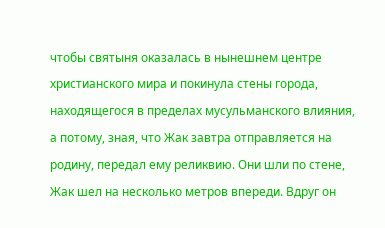чтобы святыня оказалась в нынешнем центре христианского мира и покинула стены города, находящегося в пределах мусульманского влияния, а потому, зная, что Жак завтра отправляется на родину, передал ему реликвию. Они шли по стене, Жак шел на несколько метров впереди. Вдруг он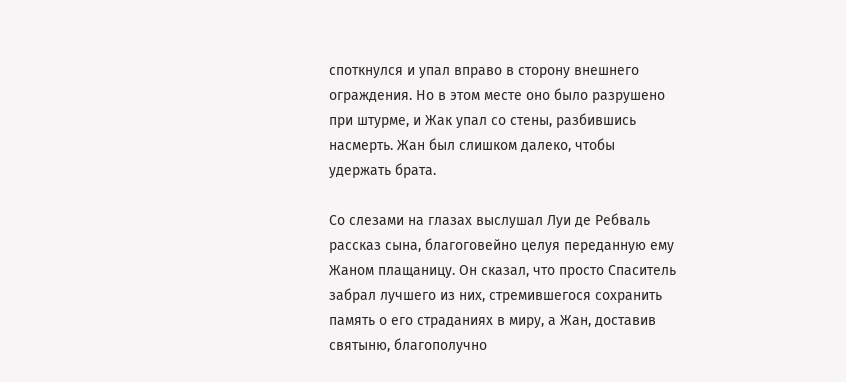споткнулся и упал вправо в сторону внешнего ограждения. Но в этом месте оно было разрушено при штурме, и Жак упал со стены, разбившись насмерть. Жан был слишком далеко, чтобы удержать брата.

Со слезами на глазах выслушал Луи де Ребваль рассказ сына, благоговейно целуя переданную ему Жаном плащаницу. Он сказал, что просто Спаситель забрал лучшего из них, стремившегося сохранить память о его страданиях в миру, а Жан, доставив святыню, благополучно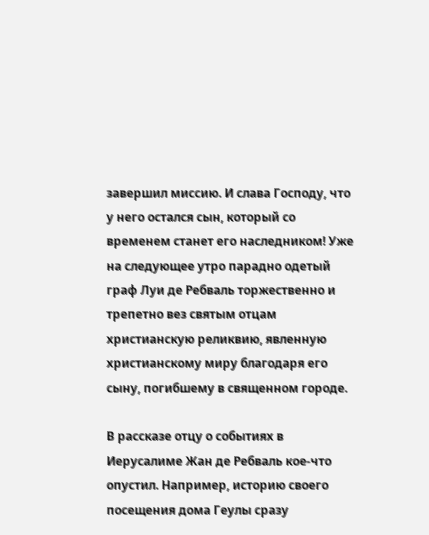завершил миссию. И слава Господу, что у него остался сын, который со временем станет его наследником! Уже на следующее утро парадно одетый граф Луи де Ребваль торжественно и трепетно вез святым отцам христианскую реликвию, явленную христианскому миру благодаря его сыну, погибшему в священном городе.

В рассказе отцу о событиях в Иерусалиме Жан де Ребваль кое-что опустил. Например, историю своего посещения дома Геулы сразу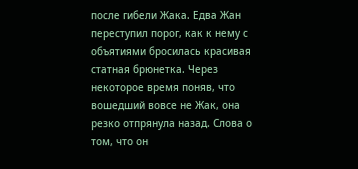после гибели Жака. Едва Жан переступил порог, как к нему с объятиями бросилась красивая статная брюнетка. Через некоторое время поняв, что вошедший вовсе не Жак, она резко отпрянула назад. Слова о том, что он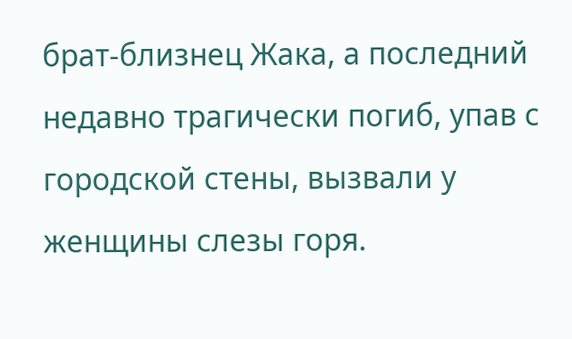брат-близнец Жака, а последний недавно трагически погиб, упав с городской стены, вызвали у женщины слезы горя.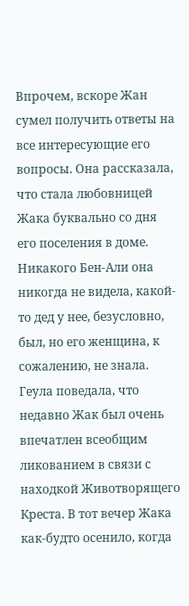Впрочем, вскоре Жан сумел получить ответы на все интересующие его вопросы. Она рассказала, что стала любовницей Жака буквально со дня его поселения в доме. Никакого Бен-Али она никогда не видела, какой-то дед у нее, безусловно, был, но его женщина, к сожалению, не знала. Геула поведала, что недавно Жак был очень впечатлен всеобщим ликованием в связи с находкой Животворящего Креста. В тот вечер Жака как-будто осенило, когда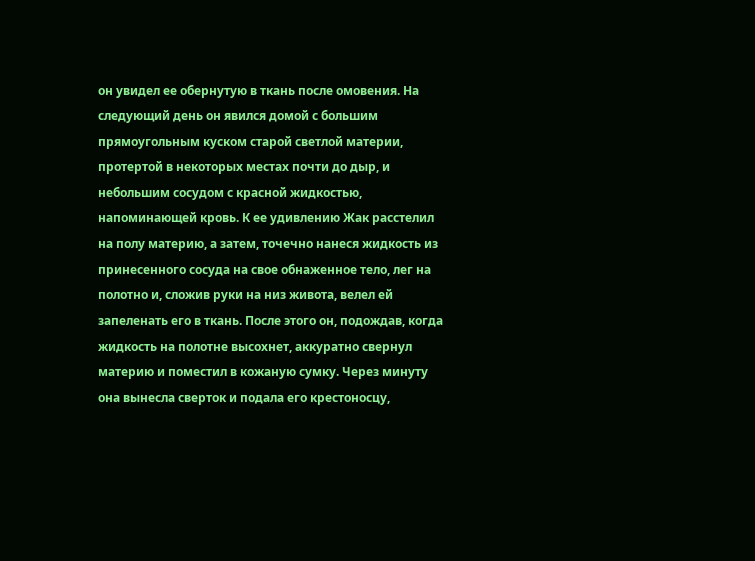он увидел ее обернутую в ткань после омовения. На следующий день он явился домой с большим прямоугольным куском старой светлой материи, протертой в некоторых местах почти до дыр, и небольшим сосудом с красной жидкостью, напоминающей кровь. К ее удивлению Жак расстелил на полу материю, а затем, точечно нанеся жидкость из принесенного сосуда на свое обнаженное тело, лег на полотно и, сложив руки на низ живота, велел ей запеленать его в ткань. После этого он, подождав, когда жидкость на полотне высохнет, аккуратно свернул материю и поместил в кожаную сумку. Через минуту она вынесла сверток и подала его крестоносцу,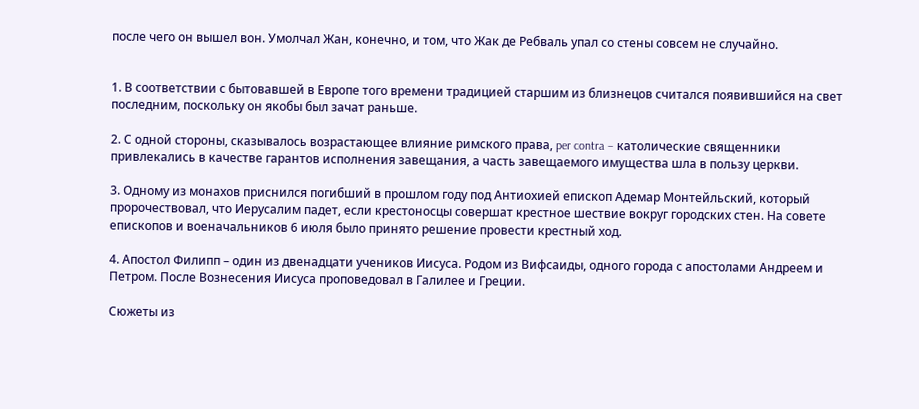после чего он вышел вон. Умолчал Жан, конечно, и том, что Жак де Ребваль упал со стены совсем не случайно.


1. В соответствии с бытовавшей в Европе того времени традицией старшим из близнецов считался появившийся на свет последним, поскольку он якобы был зачат раньше.

2. С одной стороны, сказывалось возрастающее влияние римского права, per contra – католические священники привлекались в качестве гарантов исполнения завещания, а часть завещаемого имущества шла в пользу церкви.

3. Одному из монахов приснился погибший в прошлом году под Антиохией епископ Адемар Монтейльский, который пророчествовал, что Иерусалим падет, если крестоносцы совершат крестное шествие вокруг городских стен. На совете епископов и военачальников 6 июля было принято решение провести крестный ход.

4. Апостол Филипп – один из двенадцати учеников Иисуса. Родом из Вифсаиды, одного города с апостолами Андреем и Петром. После Вознесения Иисуса проповедовал в Галилее и Греции.

Сюжеты из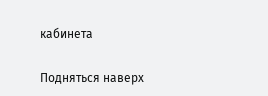кабинета

Подняться наверх